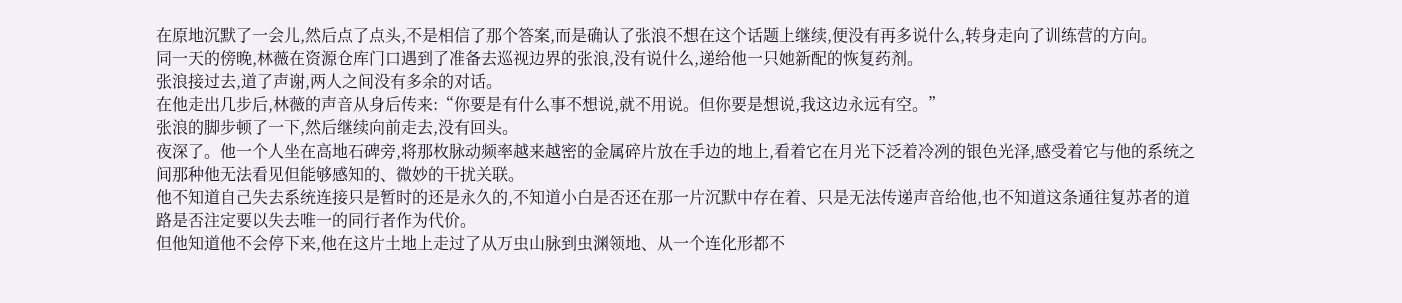在原地沉默了一会儿,然后点了点头,不是相信了那个答案,而是确认了张浪不想在这个话题上继续,便没有再多说什么,转身走向了训练营的方向。
同一天的傍晚,林薇在资源仓库门口遇到了准备去巡视边界的张浪,没有说什么,递给他一只她新配的恢复药剂。
张浪接过去,道了声谢,两人之间没有多余的对话。
在他走出几步后,林薇的声音从身后传来:“你要是有什么事不想说,就不用说。但你要是想说,我这边永远有空。”
张浪的脚步顿了一下,然后继续向前走去,没有回头。
夜深了。他一个人坐在高地石碑旁,将那枚脉动频率越来越密的金属碎片放在手边的地上,看着它在月光下泛着冷冽的银色光泽,感受着它与他的系统之间那种他无法看见但能够感知的、微妙的干扰关联。
他不知道自己失去系统连接只是暂时的还是永久的,不知道小白是否还在那一片沉默中存在着、只是无法传递声音给他,也不知道这条通往复苏者的道路是否注定要以失去唯一的同行者作为代价。
但他知道他不会停下来,他在这片土地上走过了从万虫山脉到虫渊领地、从一个连化形都不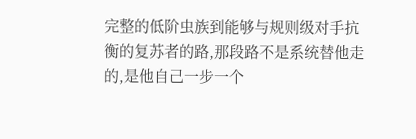完整的低阶虫族到能够与规则级对手抗衡的复苏者的路,那段路不是系统替他走的,是他自己一步一个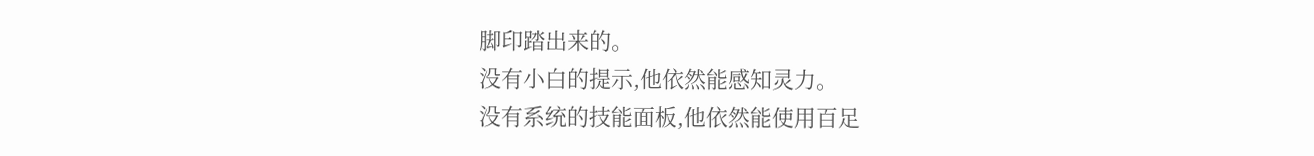脚印踏出来的。
没有小白的提示,他依然能感知灵力。
没有系统的技能面板,他依然能使用百足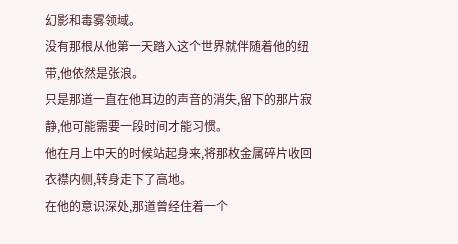幻影和毒雾领域。
没有那根从他第一天踏入这个世界就伴随着他的纽带,他依然是张浪。
只是那道一直在他耳边的声音的消失,留下的那片寂静,他可能需要一段时间才能习惯。
他在月上中天的时候站起身来,将那枚金属碎片收回衣襟内侧,转身走下了高地。
在他的意识深处,那道曾经住着一个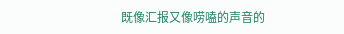既像汇报又像唠嗑的声音的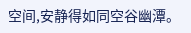空间,安静得如同空谷幽潭。